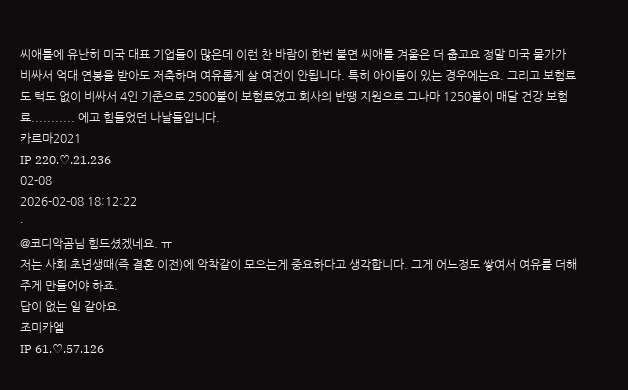씨애틀에 유난히 미국 대표 기업들이 많은데 이런 찬 바람이 한번 불면 씨애틀 겨울은 더 춥고요 정말 미국 물가가 비싸서 억대 연봉을 받아도 저축하며 여유롭게 살 여건이 안됩니다. 특히 아이들이 있는 경우에는요. 그리고 보험료도 턱도 없이 비싸서 4인 기준으로 2500불이 보험료였고 회사의 반땡 지원으로 그나마 1250불이 매달 건강 보험료........... 에고 힘들었던 나날들입니다.
카르마2021
IP 220.♡.21.236
02-08
2026-02-08 18:12:22
·
@코디악곰님 힘드셨겠네요. ㅠ
저는 사회 초년생때(즉 결혼 이전)에 악착같이 모으는게 중요하다고 생각합니다. 그게 어느정도 쌓여서 여유를 더해주게 만들어야 하죠.
답이 없는 일 같아요.
조미카엘
IP 61.♡.57.126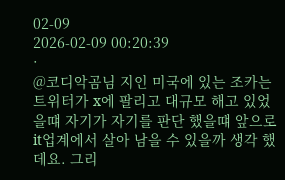02-09
2026-02-09 00:20:39
·
@코디악곰님 지인 미국에 있는 조카는 트위터가 x에 팔리고 대규모 해고 있었을떄 자기가 자기를 판단 했을떄 앞으로 it업계에서 살아 남을 수 있을까 생각 했데요. 그리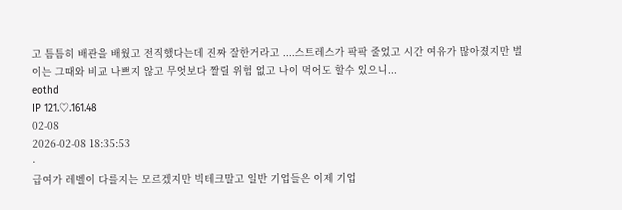고 틈틈히 배관을 배웠고 전직했다는데 진짜 잘한거라고 ....스트레스가 팍팍 줄었고 시간 여유가 많아졌지만 벌이는 그때와 비교 나쁘지 않고 무엇보다 짤릴 위험 없고 나이 먹어도 할수 있으니...
eothd
IP 121.♡.161.48
02-08
2026-02-08 18:35:53
·
급여가 레벨이 다를지는 모르겠지만 빅테크말고 일반 기업들은 이제 기업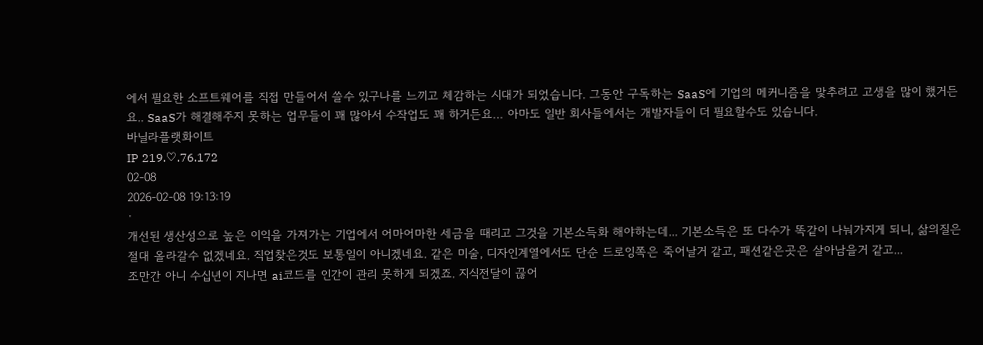에서 필요한 소프트웨어를 직접 만들어서 쓸수 있구나를 느끼고 체감하는 시대가 되었습니다. 그동안 구독하는 SaaS에 기업의 메커니즘을 맟추려고 고생을 많이 했거든요.. SaaS가 해결해주지 못하는 업무들이 꽤 많아서 수작업도 꽤 하거든요… 아마도 일반 회사들에서는 개발자들이 더 필요할수도 있습니다.
바닐라플랫화이트
IP 219.♡.76.172
02-08
2026-02-08 19:13:19
·
개선된 생산성으로 높은 이익을 가져가는 기업에서 어마어마한 세금을 때리고 그것을 기본소득화 해야하는데... 기본소득은 또 다수가 똑같이 나눠가지게 되니, 삶의질은 절대 올라갈수 없겠네요. 직업찾은것도 보통일이 아니겠네요. 같은 미술, 디자인계열에서도 단순 드로잉쪽은 죽어날거 같고, 패션같은곳은 살아남을거 같고...
조만간 아니 수십년이 지나면 ai코드를 인간이 관리 못하게 되겠죠. 지식전달이 끊어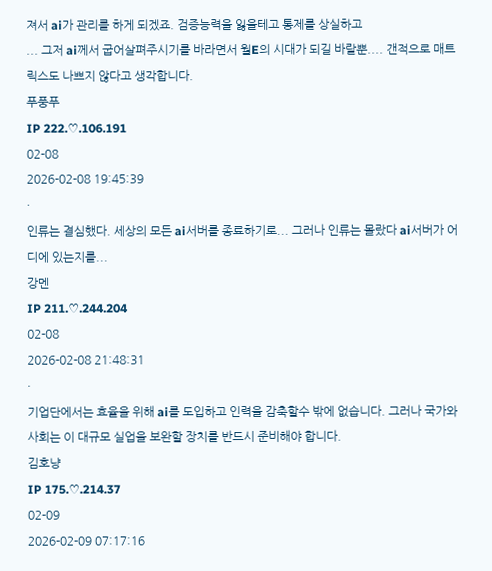져서 ai가 관리를 하게 되겠죠. 검증능력을 잃을테고 통제를 상실하고
... 그저 ai께서 굽어살펴주시기를 바라면서 월E의 시대가 되길 바랄뿐.... 갠적으로 매트릭스도 나쁘지 않다고 생각합니다.
푸풍푸
IP 222.♡.106.191
02-08
2026-02-08 19:45:39
·
인류는 결심했다. 세상의 모든 ai서버를 종료하기로... 그러나 인류는 몰랐다 ai서버가 어디에 있는지를...
강멘
IP 211.♡.244.204
02-08
2026-02-08 21:48:31
·
기업단에서는 효율을 위해 ai를 도입하고 인력을 감축할수 밖에 없습니다. 그러나 국가와 사회는 이 대규모 실업을 보완할 장치를 반드시 준비해야 합니다.
김호냥
IP 175.♡.214.37
02-09
2026-02-09 07:17:16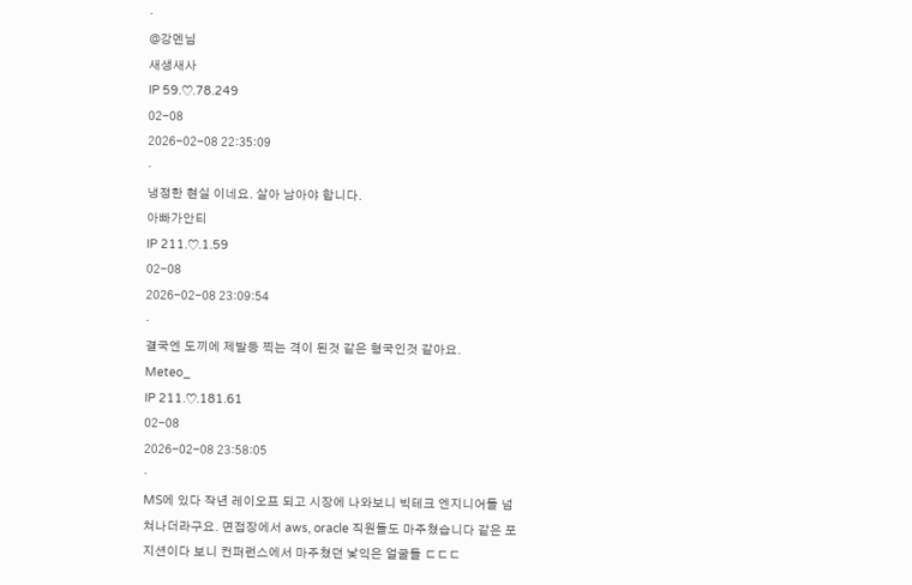·
@강멘님
새생새사
IP 59.♡.78.249
02-08
2026-02-08 22:35:09
·
냉정한 현실 이네요. 살아 남아야 합니다.
아빠가안티
IP 211.♡.1.59
02-08
2026-02-08 23:09:54
·
결국엔 도끼에 제발등 찍는 격이 된것 같은 형국인것 같아요.
Meteo_
IP 211.♡.181.61
02-08
2026-02-08 23:58:05
·
MS에 있다 작년 레이오프 되고 시장에 나와보니 빅테크 엔지니어들 넘쳐나더라구요. 면접장에서 aws, oracle 직원들도 마주쳤습니다 같은 포지션이다 보니 컨퍼런스에서 마주쳤던 낯익은 얼굴들 ㄷㄷㄷ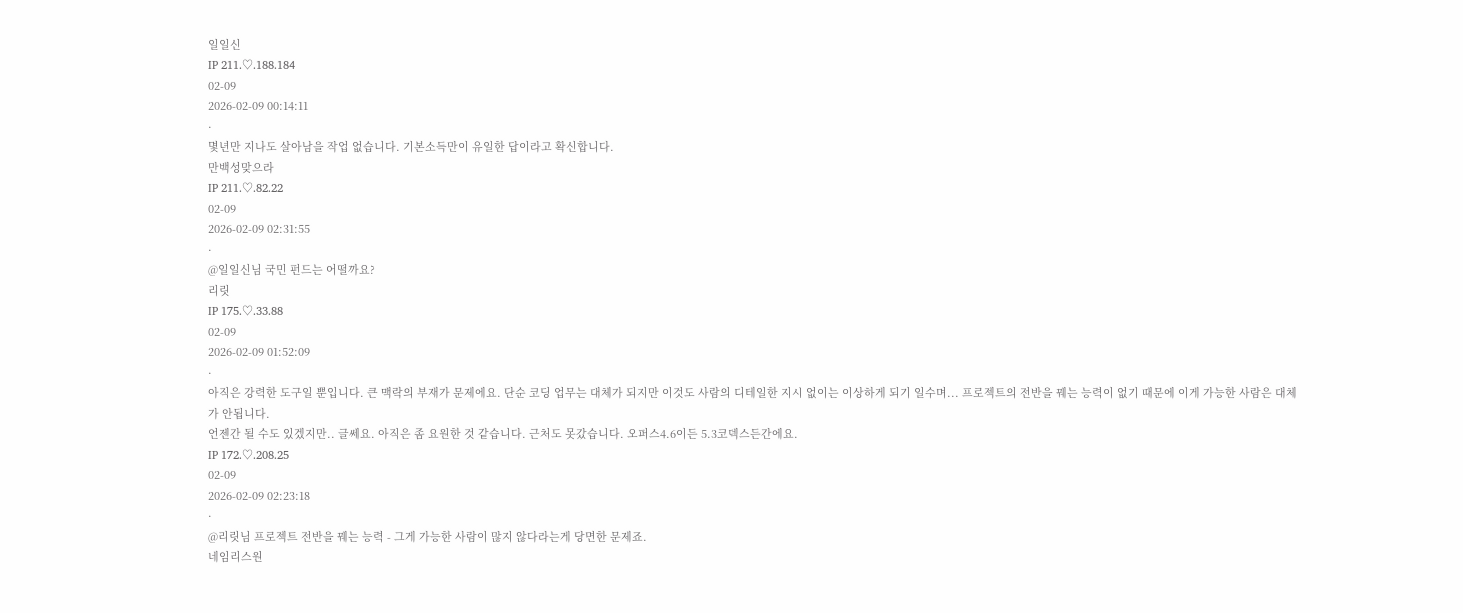일일신
IP 211.♡.188.184
02-09
2026-02-09 00:14:11
·
몇년만 지나도 살아남을 작업 없습니다. 기본소득만이 유일한 답이라고 확신합니다.
만백성맞으라
IP 211.♡.82.22
02-09
2026-02-09 02:31:55
·
@일일신님 국민 펀드는 어떨까요?
리릿
IP 175.♡.33.88
02-09
2026-02-09 01:52:09
·
아직은 강력한 도구일 뿐입니다. 큰 맥락의 부재가 문제에요. 단순 코딩 업무는 대체가 되지만 이것도 사람의 디테일한 지시 없이는 이상하게 되기 일수며... 프로젝트의 전반을 꿰는 능력이 없기 때문에 이게 가능한 사람은 대체가 안됩니다.
언젠간 될 수도 있겠지만.. 글쎄요. 아직은 좀 요원한 것 같습니다. 근처도 못갔습니다. 오퍼스4.6이든 5.3코덱스든간에요.
IP 172.♡.208.25
02-09
2026-02-09 02:23:18
·
@리릿님 프로젝트 전반을 꿰는 능력 - 그게 가능한 사람이 많지 않다라는게 당면한 문제죠.
네임리스원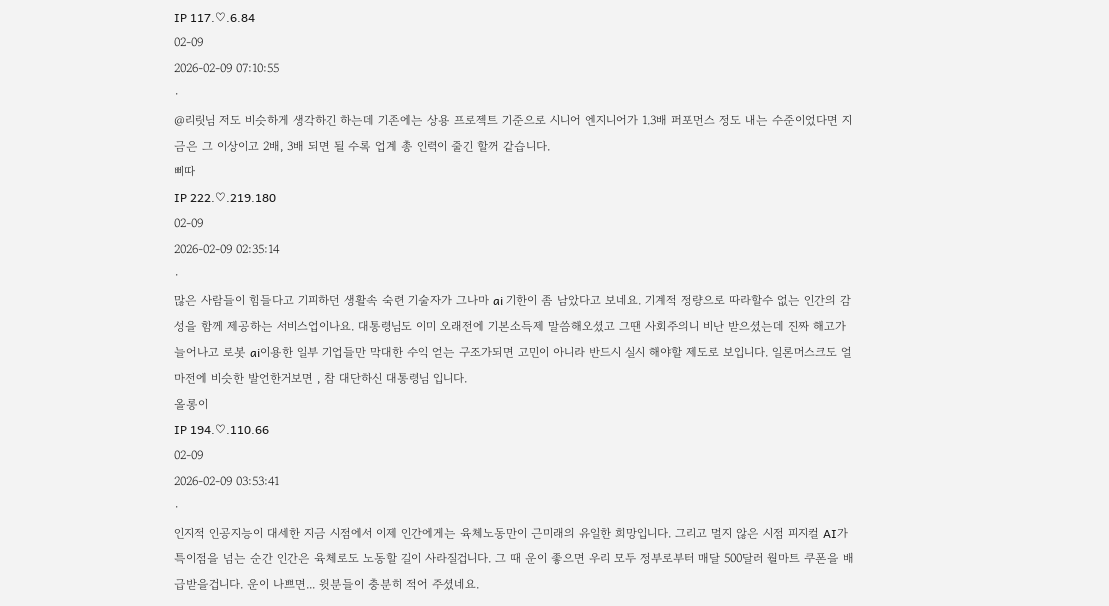IP 117.♡.6.84
02-09
2026-02-09 07:10:55
·
@리릿님 저도 비슷하게 생각하긴 하는데 기존에는 상용 프로젝트 기준으로 시니어 엔지니어가 1.3배 퍼포먼스 정도 내는 수준이었다면 지금은 그 이상이고 2배, 3배 되면 될 수록 업계 총 인력이 줄긴 할꺼 같습니다.
삐따
IP 222.♡.219.180
02-09
2026-02-09 02:35:14
·
많은 사람들이 힘들다고 기피하던 생활속 숙련 기술자가 그나마 ai 기한이 좀 남았다고 보네요. 기계적 정량으로 따라할수 없는 인간의 감성을 함께 제공하는 서비스업이나요. 대통령님도 이미 오래전에 기본소득제 말씀해오셨고 그땐 사회주의니 비난 받으셨는데 진짜 해고가 늘어나고 로봇 ai이용한 일부 기업들만 막대한 수익 얻는 구조가되면 고민이 아니라 반드시 실시 해야할 제도로 보입니다. 일론머스크도 얼마전에 비슷한 발언한거보면 , 참 대단하신 대통령님 입니다.
올롱이
IP 194.♡.110.66
02-09
2026-02-09 03:53:41
·
인지적 인공지능이 대세한 지금 시점에서 이제 인간에게는 육체노동만이 근미래의 유일한 희망입니다. 그리고 멀지 않은 시점 피지컬 AI가 특이점을 넘는 순간 인간은 육체로도 노동할 길이 사라질겁니다. 그 때 운이 좋으면 우리 모두 정부로부터 매달 500달러 월마트 쿠폰을 배급받을겁니다. 운이 나쁘면... 윗분들이 충분히 적어 주셨네요.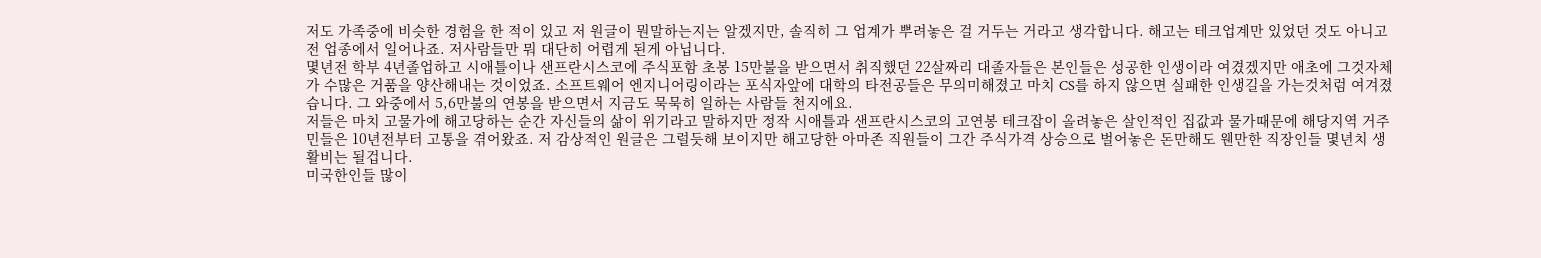저도 가족중에 비슷한 경험을 한 적이 있고 저 원글이 뭔말하는지는 알겠지만, 솔직히 그 업계가 뿌려놓은 걸 거두는 거라고 생각합니다. 해고는 테크업계만 있었던 것도 아니고 전 업종에서 일어나죠. 저사람들만 뭐 대단히 어렵게 된게 아닙니다.
몇년전 학부 4년졸업하고 시애틀이나 샌프란시스코에 주식포함 초봉 15만불을 받으면서 취직했던 22살짜리 대졸자들은 본인들은 성공한 인생이라 여겼겠지만 애초에 그것자체가 수많은 거품을 양산해내는 것이었죠. 소프트웨어 엔지니어링이라는 포식자앞에 대학의 타전공들은 무의미해졌고 마치 CS를 하지 않으면 실패한 인생길을 가는것처럼 여겨졌습니다. 그 와중에서 5,6만불의 연봉을 받으면서 지금도 묵묵히 일하는 사람들 천지에요.
저들은 마치 고물가에 해고당하는 순간 자신들의 삶이 위기라고 말하지만 정작 시애틀과 샌프란시스코의 고연봉 테크잡이 올려놓은 살인적인 집값과 물가때문에 해당지역 거주민들은 10년전부터 고통을 겪어왔죠. 저 감상적인 원글은 그럴듯해 보이지만 해고당한 아마존 직원들이 그간 주식가격 상승으로 벌어놓은 돈만해도 웬만한 직장인들 몇년치 생활비는 될겁니다.
미국한인들 많이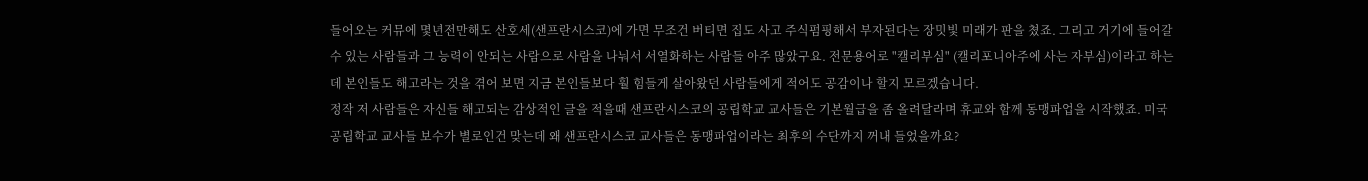들어오는 커뮤에 몇년전만해도 산호세(샌프란시스코)에 가면 무조건 버티면 집도 사고 주식펌핑해서 부자된다는 장밋빛 미래가 판을 쳤죠. 그리고 거기에 들어갈수 있는 사람들과 그 능력이 안되는 사람으로 사람을 나눠서 서열화하는 사람들 아주 많았구요. 전문용어로 "캘리부심" (캘리포니아주에 사는 자부심)이라고 하는데 본인들도 해고라는 것을 겪어 보면 지금 본인들보다 훨 힘들게 살아왔던 사람들에게 적어도 공감이나 할지 모르겠습니다.
정작 저 사람들은 자신들 해고되는 감상적인 글을 적을때 샌프란시스코의 공립학교 교사들은 기본월급을 좀 올려달라며 휴교와 함께 동맹파업을 시작했죠. 미국 공립학교 교사들 보수가 별로인건 맞는데 왜 샌프란시스코 교사들은 동맹파업이라는 최후의 수단까지 꺼내 들었을까요?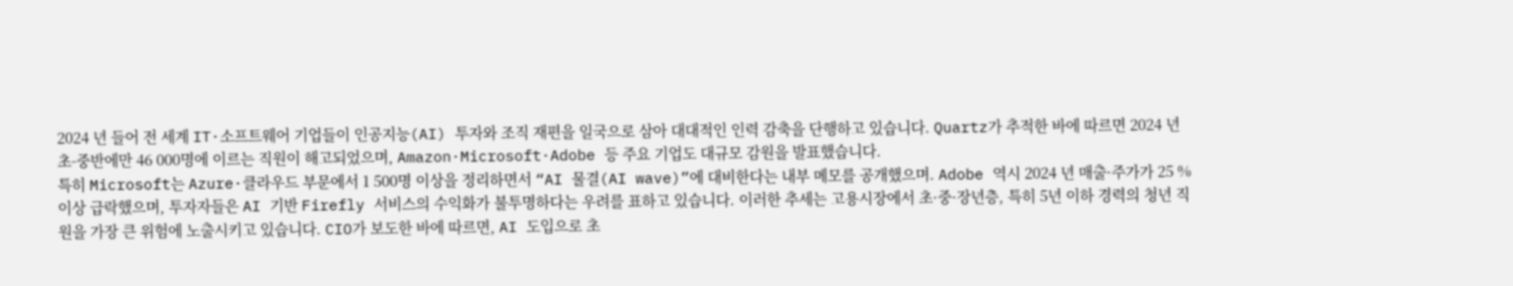2024 년 들어 전 세계 IT·소프트웨어 기업들이 인공지능(AI) 투자와 조직 재편을 일국으로 삼아 대대적인 인력 감축을 단행하고 있습니다. Quartz가 추적한 바에 따르면 2024 년 초‑중반에만 46 000명에 이르는 직원이 해고되었으며, Amazon·Microsoft·Adobe 등 주요 기업도 대규모 감원을 발표했습니다.
특히 Microsoft는 Azure·클라우드 부문에서 1 500명 이상을 정리하면서 “AI 물결(AI wave)”에 대비한다는 내부 메모를 공개했으며. Adobe 역시 2024 년 매출·주가가 25 % 이상 급락했으며, 투자자들은 AI 기반 Firefly 서비스의 수익화가 불투명하다는 우려를 표하고 있습니다. 이러한 추세는 고용시장에서 초·중·장년층, 특히 5년 이하 경력의 청년 직원을 가장 큰 위험에 노출시키고 있습니다. CIO가 보도한 바에 따르면, AI 도입으로 초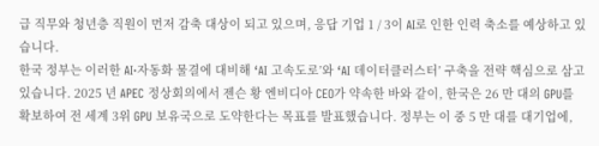급 직무와 청년층 직원이 먼저 감축 대상이 되고 있으며, 응답 기업 1 / 3이 AI로 인한 인력 축소를 예상하고 있습니다.
한국 정부는 이러한 AI·자동화 물결에 대비해 ‘AI 고속도로’와 ‘AI 데이터클러스터’ 구축을 전략 핵심으로 삼고 있습니다. 2025 년 APEC 정상회의에서 젠슨 황 엔비디아 CEO가 약속한 바와 같이, 한국은 26 만 대의 GPU를 확보하여 전 세계 3위 GPU 보유국으로 도약한다는 목표를 발표했습니다. 정부는 이 중 5 만 대를 대기업에,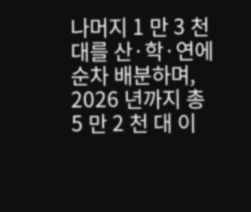나머지 1 만 3 천 대를 산·학·연에 순차 배분하며, 2026 년까지 총 5 만 2 천 대 이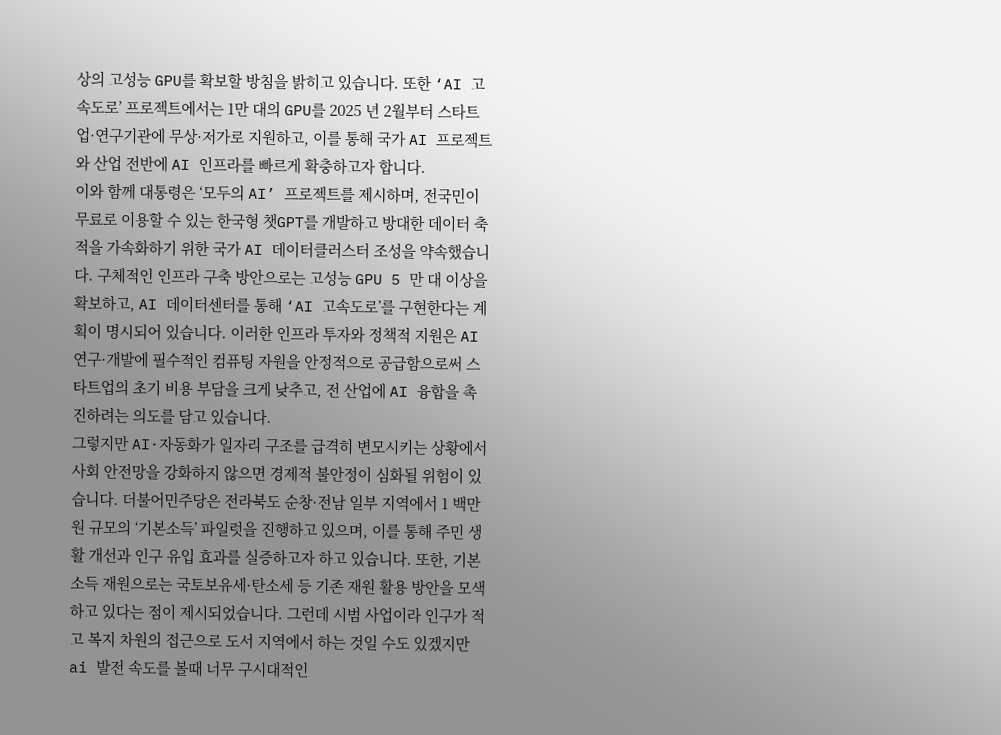상의 고성능 GPU를 확보할 방침을 밝히고 있습니다. 또한 ‘AI 고속도로’ 프로젝트에서는 1만 대의 GPU를 2025 년 2월부터 스타트업·연구기관에 무상·저가로 지원하고, 이를 통해 국가 AI 프로젝트와 산업 전반에 AI 인프라를 빠르게 확충하고자 합니다.
이와 함께 대통령은 ‘모두의 AI’ 프로젝트를 제시하며, 전국민이 무료로 이용할 수 있는 한국형 챗GPT를 개발하고 방대한 데이터 축적을 가속화하기 위한 국가 AI 데이터클러스터 조성을 약속했습니다. 구체적인 인프라 구축 방안으로는 고성능 GPU 5 만 대 이상을 확보하고, AI 데이터센터를 통해 ‘AI 고속도로’를 구현한다는 계획이 명시되어 있습니다. 이러한 인프라 투자와 정책적 지원은 AI 연구·개발에 필수적인 컴퓨팅 자원을 안정적으로 공급함으로써 스타트업의 초기 비용 부담을 크게 낮추고, 전 산업에 AI 융합을 촉진하려는 의도를 담고 있습니다.
그렇지만 AI·자동화가 일자리 구조를 급격히 변모시키는 상황에서 사회 안전망을 강화하지 않으면 경제적 불안정이 심화될 위험이 있습니다. 더불어민주당은 전라북도 순창·전남 일부 지역에서 1 백만원 규모의 ‘기본소득’ 파일럿을 진행하고 있으며, 이를 통해 주민 생활 개선과 인구 유입 효과를 실증하고자 하고 있습니다. 또한, 기본소득 재원으로는 국토보유세·탄소세 등 기존 재원 활용 방안을 모색하고 있다는 점이 제시되었습니다. 그런데 시범 사업이라 인구가 적고 복지 차원의 접근으로 도서 지역에서 하는 것일 수도 있겠지만 ai 발전 속도를 볼때 너무 구시대적인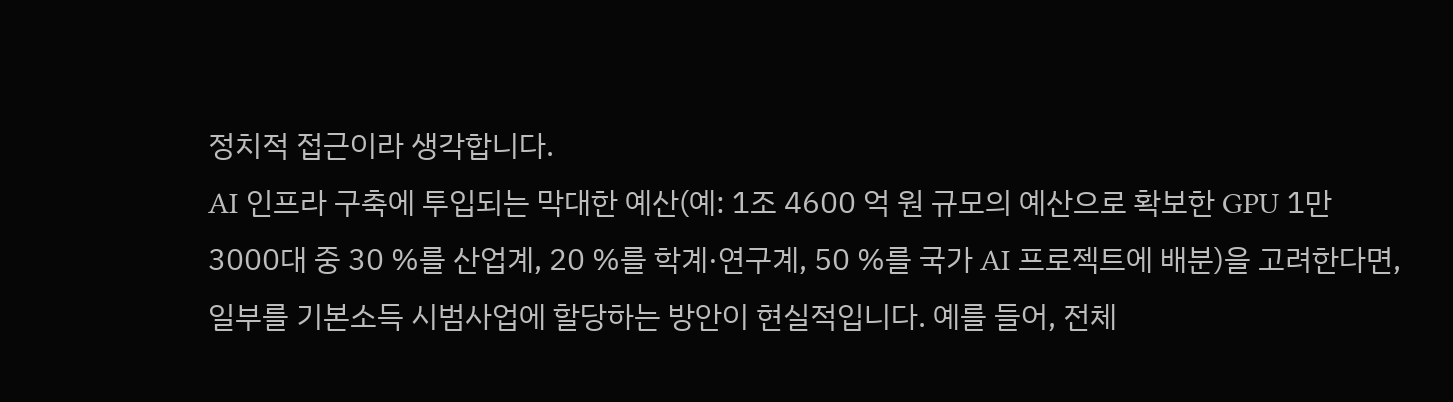정치적 접근이라 생각합니다.
AI 인프라 구축에 투입되는 막대한 예산(예: 1조 4600 억 원 규모의 예산으로 확보한 GPU 1만 3000대 중 30 %를 산업계, 20 %를 학계·연구계, 50 %를 국가 AI 프로젝트에 배분)을 고려한다면, 일부를 기본소득 시범사업에 할당하는 방안이 현실적입니다. 예를 들어, 전체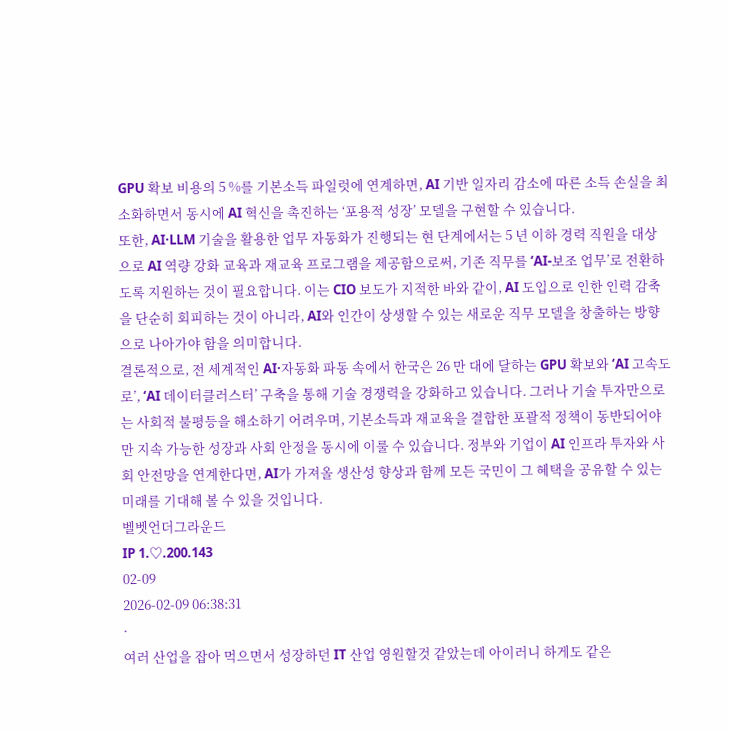GPU 확보 비용의 5 %를 기본소득 파일럿에 연계하면, AI 기반 일자리 감소에 따른 소득 손실을 최소화하면서 동시에 AI 혁신을 촉진하는 ‘포용적 성장’ 모델을 구현할 수 있습니다.
또한, AI·LLM 기술을 활용한 업무 자동화가 진행되는 현 단계에서는 5 년 이하 경력 직원을 대상으로 AI 역량 강화 교육과 재교육 프로그램을 제공함으로써, 기존 직무를 ‘AI‑보조 업무’로 전환하도록 지원하는 것이 필요합니다. 이는 CIO 보도가 지적한 바와 같이, AI 도입으로 인한 인력 감축을 단순히 회피하는 것이 아니라, AI와 인간이 상생할 수 있는 새로운 직무 모델을 창출하는 방향으로 나아가야 함을 의미합니다.
결론적으로, 전 세계적인 AI·자동화 파동 속에서 한국은 26 만 대에 달하는 GPU 확보와 ‘AI 고속도로’, ‘AI 데이터클러스터’ 구축을 통해 기술 경쟁력을 강화하고 있습니다. 그러나 기술 투자만으로는 사회적 불평등을 해소하기 어려우며, 기본소득과 재교육을 결합한 포괄적 정책이 동반되어야만 지속 가능한 성장과 사회 안정을 동시에 이룰 수 있습니다. 정부와 기업이 AI 인프라 투자와 사회 안전망을 연계한다면, AI가 가져올 생산성 향상과 함께 모든 국민이 그 혜택을 공유할 수 있는 미래를 기대해 볼 수 있을 것입니다.
벨벳언더그라운드
IP 1.♡.200.143
02-09
2026-02-09 06:38:31
·
여러 산업을 잡아 먹으면서 성장하던 IT 산업 영원할것 같았는데 아이러니 하게도 같은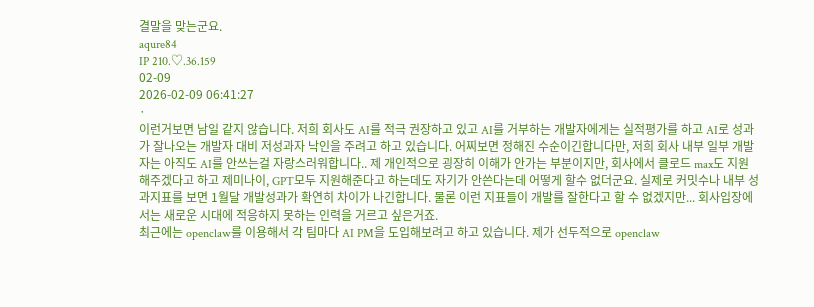결말을 맞는군요.
aqure84
IP 210.♡.36.159
02-09
2026-02-09 06:41:27
·
이런거보면 남일 같지 않습니다. 저희 회사도 AI를 적극 권장하고 있고 AI를 거부하는 개발자에게는 실적평가를 하고 AI로 성과가 잘나오는 개발자 대비 저성과자 낙인을 주려고 하고 있습니다. 어찌보면 정해진 수순이긴합니다만, 저희 회사 내부 일부 개발자는 아직도 AI를 안쓰는걸 자랑스러워합니다.. 제 개인적으로 굉장히 이해가 안가는 부분이지만, 회사에서 클로드 max도 지원해주겠다고 하고 제미나이, GPT모두 지원해준다고 하는데도 자기가 안쓴다는데 어떻게 할수 없더군요. 실제로 커밋수나 내부 성과지표를 보면 1월달 개발성과가 확연히 차이가 나긴합니다. 물론 이런 지표들이 개발를 잘한다고 할 수 없겠지만... 회사입장에서는 새로운 시대에 적응하지 못하는 인력을 거르고 싶은거죠.
최근에는 openclaw를 이용해서 각 팀마다 AI PM을 도입해보려고 하고 있습니다. 제가 선두적으로 openclaw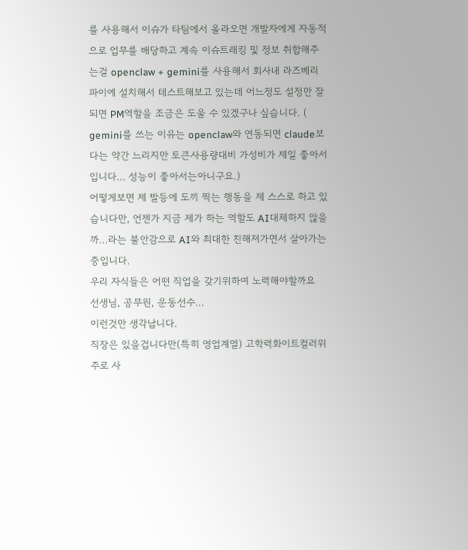를 사용해서 이슈가 타팀에서 올라오면 개발자에게 자동적으로 업무를 배당하고 계속 이슈트래킹 및 정보 취합해주는걸 openclaw + gemini를 사용해서 회사내 라즈베리파이에 설치해서 테스트해보고 있는데 어느정도 설정만 잘되면 PM역할을 조금은 도울 수 있겠구나 싶습니다. ( gemini를 쓰는 이유는 openclaw와 연동되면 claude보다는 약간 느리지만 토큰사용량대비 가성비가 제일 좋아서입니다... 성능이 좋아서는아니구요.)
어떻게보면 제 발등에 도끼 찍는 행동을 제 스스로 하고 있습니다만, 언젠가 지금 제가 하는 역할도 AI대체하지 않을까...라는 불안감으로 AI와 최대한 친해져가면서 살아가는 중입니다.
우리 자식들은 어떤 직업을 갖기위하여 노력해야할까요
선생님, 공무원, 운동선수...
이런것만 생각납니다.
직장은 있을겁니다만(특히 영업계열) 고학력화이트컬러위주로 사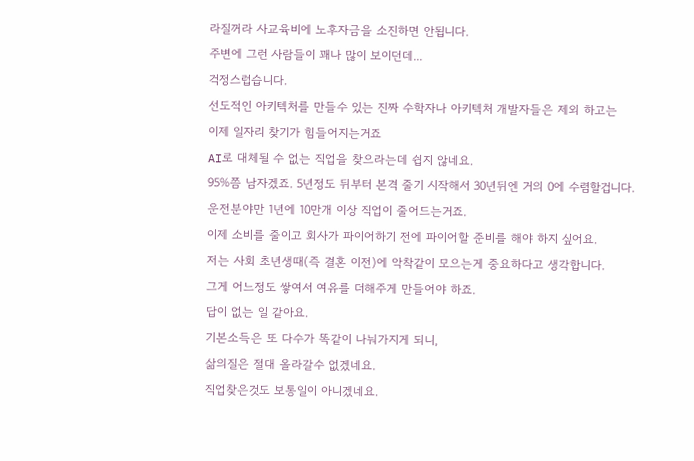라질꺼라 사교육비에 노후자금을 소진하면 안됩니다.
주변에 그런 사람들이 꽤나 많이 보이던데...
걱정스럽습니다.
선도적인 아키텍처를 만들수 있는 진짜 수학자나 아키텍처 개발자들은 제외 하고는
이제 일자리 찾기가 힘들어지는거죠
AI로 대체될 수 없는 직업을 찾으라는데 쉽지 않네요.
95%쯤 남자겠죠. 5년정도 뒤부터 본격 줄기 시작해서 30년뒤엔 거의 0에 수렴할겁니다.
운전분야만 1년에 10만개 이상 직업이 줄어드는거죠.
이제 소비를 줄이고 회사가 파이어하기 전에 파이어할 준비를 해야 하지 싶어요.
저는 사회 초년생때(즉 결혼 이전)에 악착같이 모으는게 중요하다고 생각합니다.
그게 어느정도 쌓여서 여유를 더해주게 만들어야 하죠.
답이 없는 일 같아요.
기본소득은 또 다수가 똑같이 나눠가지게 되니,
삶의질은 절대 올라갈수 없겠네요.
직업찾은것도 보통일이 아니겠네요.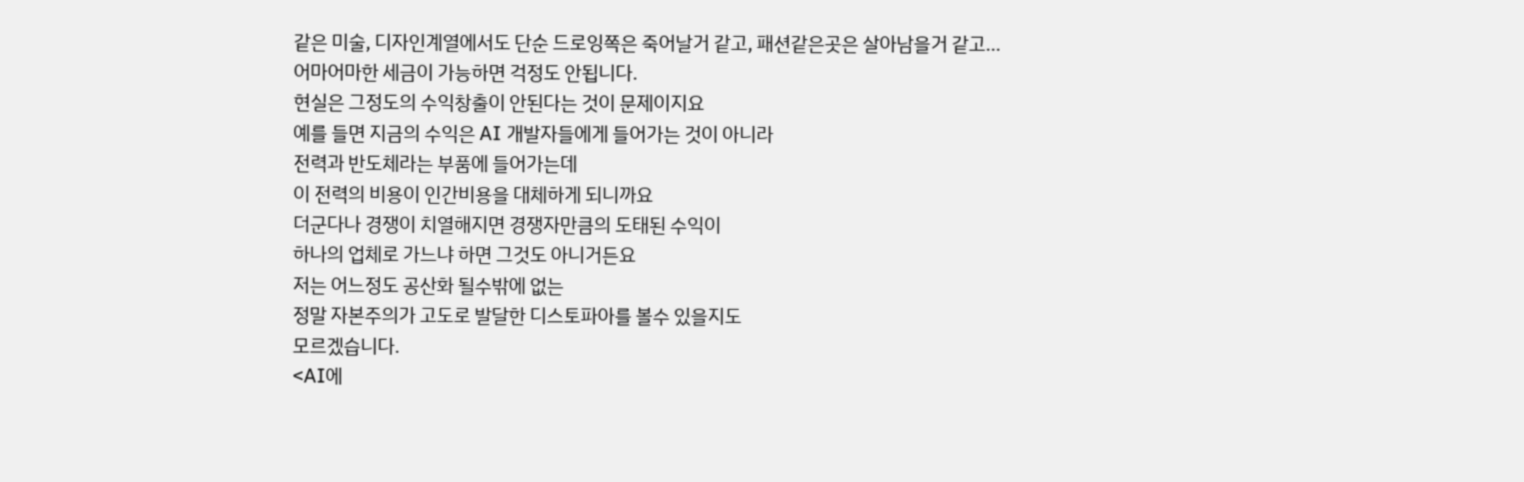같은 미술, 디자인계열에서도 단순 드로잉쪽은 죽어날거 같고, 패션같은곳은 살아남을거 같고...
어마어마한 세금이 가능하면 걱정도 안됩니다.
현실은 그정도의 수익창출이 안된다는 것이 문제이지요
예를 들면 지금의 수익은 AI 개발자들에게 들어가는 것이 아니라
전력과 반도체라는 부품에 들어가는데
이 전력의 비용이 인간비용을 대체하게 되니까요
더군다나 경쟁이 치열해지면 경쟁자만큼의 도태된 수익이
하나의 업체로 가느냐 하면 그것도 아니거든요
저는 어느정도 공산화 될수밖에 없는
정말 자본주의가 고도로 발달한 디스토파아를 볼수 있을지도
모르겠습니다.
<AI에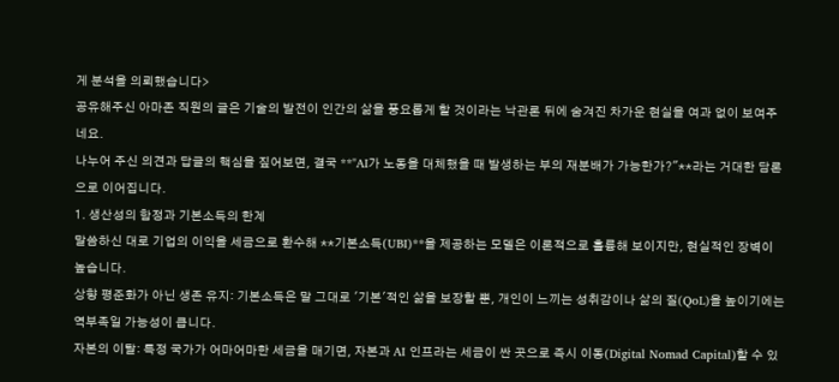게 분석을 의뢰했습니다>
공유해주신 아마존 직원의 글은 기술의 발전이 인간의 삶을 풍요롭게 할 것이라는 낙관론 뒤에 숨겨진 차가운 현실을 여과 없이 보여주네요.
나누어 주신 의견과 답글의 핵심을 짚어보면, 결국 **"AI가 노동을 대체했을 때 발생하는 부의 재분배가 가능한가?"**라는 거대한 담론으로 이어집니다.
1. 생산성의 함정과 기본소득의 한계
말씀하신 대로 기업의 이익을 세금으로 환수해 **기본소득(UBI)**을 제공하는 모델은 이론적으로 훌륭해 보이지만, 현실적인 장벽이 높습니다.
상향 평준화가 아닌 생존 유지: 기본소득은 말 그대로 '기본'적인 삶을 보장할 뿐, 개인이 느끼는 성취감이나 삶의 질(QoL)을 높이기에는 역부족일 가능성이 큽니다.
자본의 이탈: 특정 국가가 어마어마한 세금을 매기면, 자본과 AI 인프라는 세금이 싼 곳으로 즉시 이동(Digital Nomad Capital)할 수 있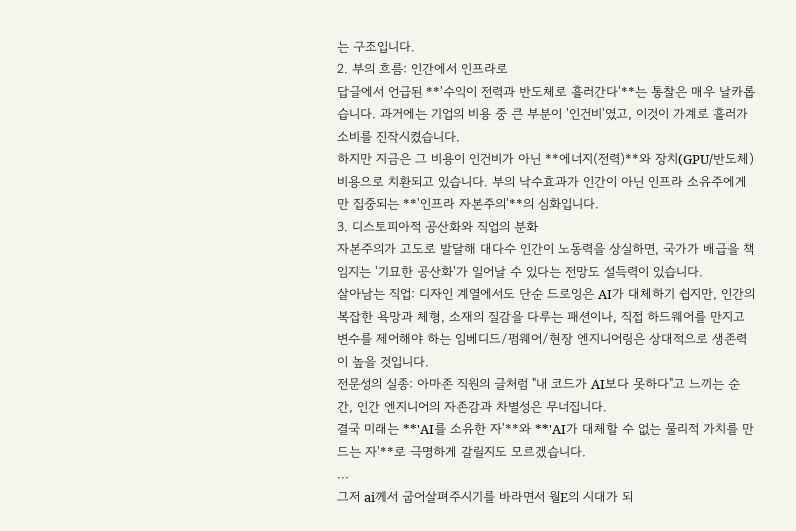는 구조입니다.
2. 부의 흐름: 인간에서 인프라로
답글에서 언급된 **'수익이 전력과 반도체로 흘러간다'**는 통찰은 매우 날카롭습니다. 과거에는 기업의 비용 중 큰 부분이 '인건비'였고, 이것이 가계로 흘러가 소비를 진작시켰습니다.
하지만 지금은 그 비용이 인건비가 아닌 **에너지(전력)**와 장치(GPU/반도체) 비용으로 치환되고 있습니다. 부의 낙수효과가 인간이 아닌 인프라 소유주에게만 집중되는 **'인프라 자본주의'**의 심화입니다.
3. 디스토피아적 공산화와 직업의 분화
자본주의가 고도로 발달해 대다수 인간이 노동력을 상실하면, 국가가 배급을 책임지는 '기묘한 공산화'가 일어날 수 있다는 전망도 설득력이 있습니다.
살아남는 직업: 디자인 계열에서도 단순 드로잉은 AI가 대체하기 쉽지만, 인간의 복잡한 욕망과 체형, 소재의 질감을 다루는 패션이나, 직접 하드웨어를 만지고 변수를 제어해야 하는 임베디드/펌웨어/현장 엔지니어링은 상대적으로 생존력이 높을 것입니다.
전문성의 실종: 아마존 직원의 글처럼 "내 코드가 AI보다 못하다"고 느끼는 순간, 인간 엔지니어의 자존감과 차별성은 무너집니다.
결국 미래는 **'AI를 소유한 자'**와 **'AI가 대체할 수 없는 물리적 가치를 만드는 자'**로 극명하게 갈릴지도 모르겠습니다.
...
그저 ai께서 굽어살펴주시기를 바라면서 월E의 시대가 되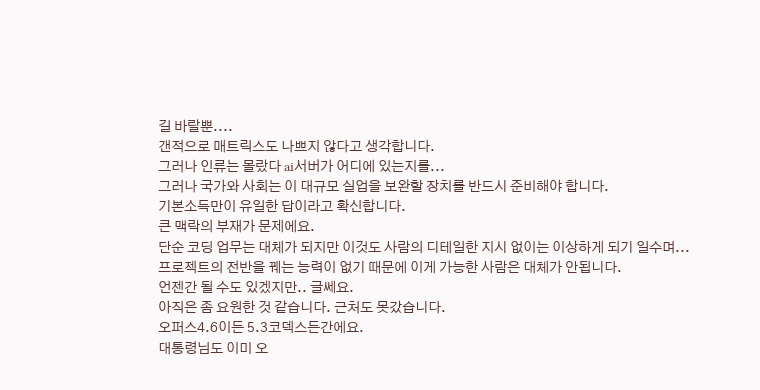길 바랄뿐....
갠적으로 매트릭스도 나쁘지 않다고 생각합니다.
그러나 인류는 몰랐다 ai서버가 어디에 있는지를...
그러나 국가와 사회는 이 대규모 실업을 보완할 장치를 반드시 준비해야 합니다.
기본소득만이 유일한 답이라고 확신합니다.
큰 맥락의 부재가 문제에요.
단순 코딩 업무는 대체가 되지만 이것도 사람의 디테일한 지시 없이는 이상하게 되기 일수며...
프로젝트의 전반을 꿰는 능력이 없기 때문에 이게 가능한 사람은 대체가 안됩니다.
언젠간 될 수도 있겠지만.. 글쎄요.
아직은 좀 요원한 것 같습니다. 근처도 못갔습니다.
오퍼스4.6이든 5.3코덱스든간에요.
대통령님도 이미 오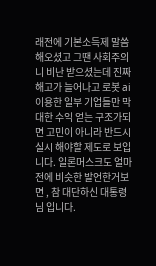래전에 기본소득제 말씀해오셨고 그땐 사회주의니 비난 받으셨는데 진짜 해고가 늘어나고 로봇 ai이용한 일부 기업들만 막대한 수익 얻는 구조가되면 고민이 아니라 반드시 실시 해야할 제도로 보입니다. 일론머스크도 얼마전에 비슷한 발언한거보면 , 참 대단하신 대통령님 입니다.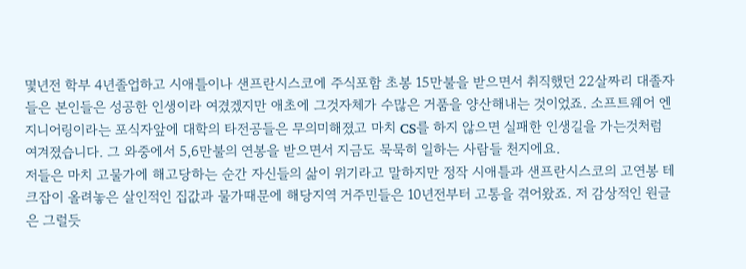몇년전 학부 4년졸업하고 시애틀이나 샌프란시스코에 주식포함 초봉 15만불을 받으면서 취직했던 22살짜리 대졸자들은 본인들은 성공한 인생이라 여겼겠지만 애초에 그것자체가 수많은 거품을 양산해내는 것이었죠. 소프트웨어 엔지니어링이라는 포식자앞에 대학의 타전공들은 무의미해졌고 마치 CS를 하지 않으면 실패한 인생길을 가는것처럼 여겨졌습니다. 그 와중에서 5,6만불의 연봉을 받으면서 지금도 묵묵히 일하는 사람들 천지에요.
저들은 마치 고물가에 해고당하는 순간 자신들의 삶이 위기라고 말하지만 정작 시애틀과 샌프란시스코의 고연봉 테크잡이 올려놓은 살인적인 집값과 물가때문에 해당지역 거주민들은 10년전부터 고통을 겪어왔죠. 저 감상적인 원글은 그럴듯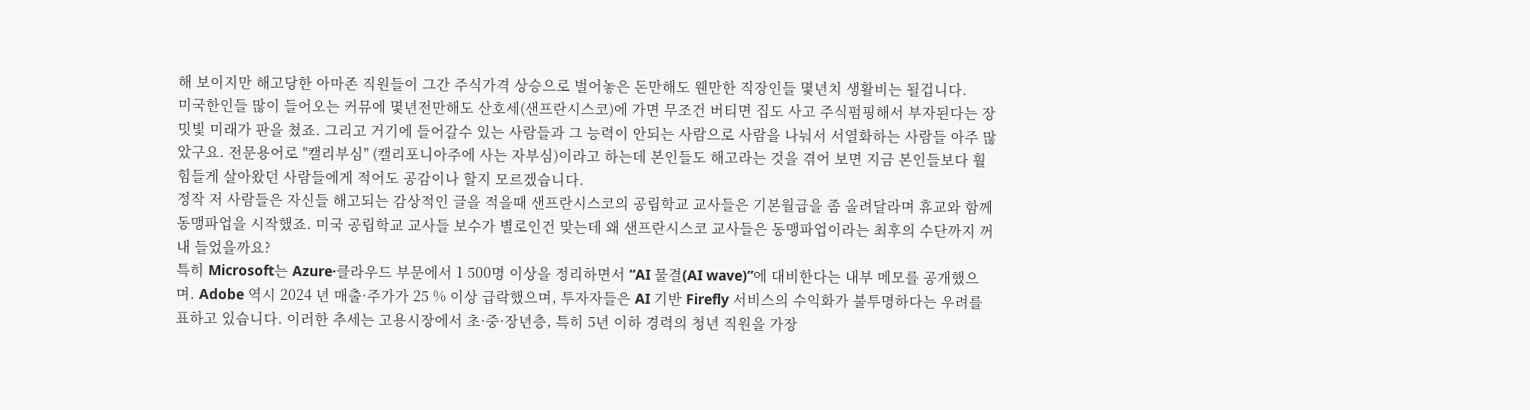해 보이지만 해고당한 아마존 직원들이 그간 주식가격 상승으로 벌어놓은 돈만해도 웬만한 직장인들 몇년치 생활비는 될겁니다.
미국한인들 많이 들어오는 커뮤에 몇년전만해도 산호세(샌프란시스코)에 가면 무조건 버티면 집도 사고 주식펌핑해서 부자된다는 장밋빛 미래가 판을 쳤죠. 그리고 거기에 들어갈수 있는 사람들과 그 능력이 안되는 사람으로 사람을 나눠서 서열화하는 사람들 아주 많았구요. 전문용어로 "캘리부심" (캘리포니아주에 사는 자부심)이라고 하는데 본인들도 해고라는 것을 겪어 보면 지금 본인들보다 훨 힘들게 살아왔던 사람들에게 적어도 공감이나 할지 모르겠습니다.
정작 저 사람들은 자신들 해고되는 감상적인 글을 적을때 샌프란시스코의 공립학교 교사들은 기본월급을 좀 올려달라며 휴교와 함께 동맹파업을 시작했죠. 미국 공립학교 교사들 보수가 별로인건 맞는데 왜 샌프란시스코 교사들은 동맹파업이라는 최후의 수단까지 꺼내 들었을까요?
특히 Microsoft는 Azure·클라우드 부문에서 1 500명 이상을 정리하면서 “AI 물결(AI wave)”에 대비한다는 내부 메모를 공개했으며. Adobe 역시 2024 년 매출·주가가 25 % 이상 급락했으며, 투자자들은 AI 기반 Firefly 서비스의 수익화가 불투명하다는 우려를 표하고 있습니다. 이러한 추세는 고용시장에서 초·중·장년층, 특히 5년 이하 경력의 청년 직원을 가장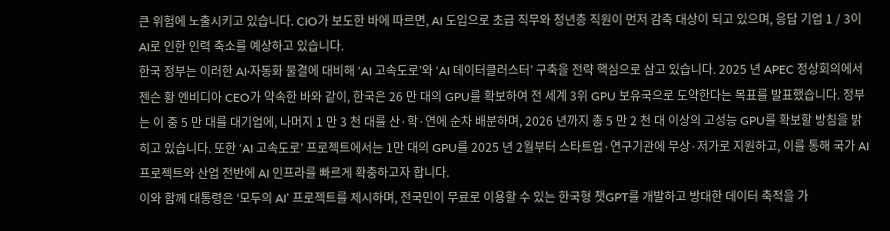큰 위험에 노출시키고 있습니다. CIO가 보도한 바에 따르면, AI 도입으로 초급 직무와 청년층 직원이 먼저 감축 대상이 되고 있으며, 응답 기업 1 / 3이 AI로 인한 인력 축소를 예상하고 있습니다.
한국 정부는 이러한 AI·자동화 물결에 대비해 ‘AI 고속도로’와 ‘AI 데이터클러스터’ 구축을 전략 핵심으로 삼고 있습니다. 2025 년 APEC 정상회의에서 젠슨 황 엔비디아 CEO가 약속한 바와 같이, 한국은 26 만 대의 GPU를 확보하여 전 세계 3위 GPU 보유국으로 도약한다는 목표를 발표했습니다. 정부는 이 중 5 만 대를 대기업에, 나머지 1 만 3 천 대를 산·학·연에 순차 배분하며, 2026 년까지 총 5 만 2 천 대 이상의 고성능 GPU를 확보할 방침을 밝히고 있습니다. 또한 ‘AI 고속도로’ 프로젝트에서는 1만 대의 GPU를 2025 년 2월부터 스타트업·연구기관에 무상·저가로 지원하고, 이를 통해 국가 AI 프로젝트와 산업 전반에 AI 인프라를 빠르게 확충하고자 합니다.
이와 함께 대통령은 ‘모두의 AI’ 프로젝트를 제시하며, 전국민이 무료로 이용할 수 있는 한국형 챗GPT를 개발하고 방대한 데이터 축적을 가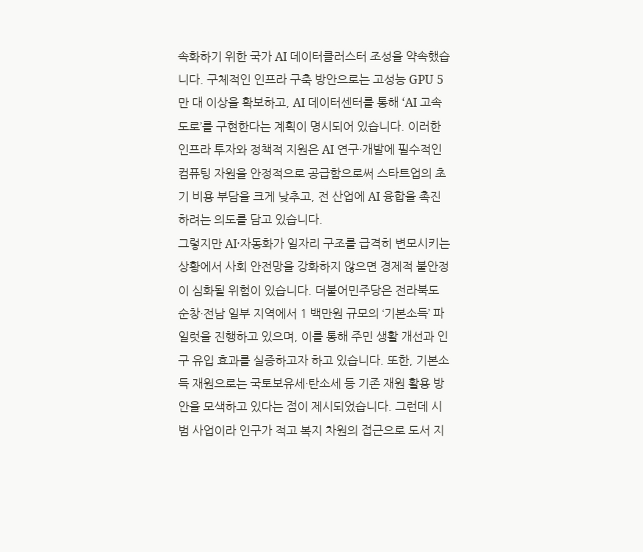속화하기 위한 국가 AI 데이터클러스터 조성을 약속했습니다. 구체적인 인프라 구축 방안으로는 고성능 GPU 5 만 대 이상을 확보하고, AI 데이터센터를 통해 ‘AI 고속도로’를 구현한다는 계획이 명시되어 있습니다. 이러한 인프라 투자와 정책적 지원은 AI 연구·개발에 필수적인 컴퓨팅 자원을 안정적으로 공급함으로써 스타트업의 초기 비용 부담을 크게 낮추고, 전 산업에 AI 융합을 촉진하려는 의도를 담고 있습니다.
그렇지만 AI·자동화가 일자리 구조를 급격히 변모시키는 상황에서 사회 안전망을 강화하지 않으면 경제적 불안정이 심화될 위험이 있습니다. 더불어민주당은 전라북도 순창·전남 일부 지역에서 1 백만원 규모의 ‘기본소득’ 파일럿을 진행하고 있으며, 이를 통해 주민 생활 개선과 인구 유입 효과를 실증하고자 하고 있습니다. 또한, 기본소득 재원으로는 국토보유세·탄소세 등 기존 재원 활용 방안을 모색하고 있다는 점이 제시되었습니다. 그런데 시범 사업이라 인구가 적고 복지 차원의 접근으로 도서 지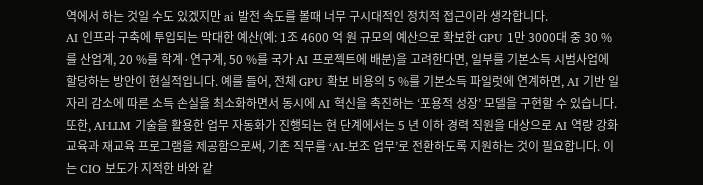역에서 하는 것일 수도 있겠지만 ai 발전 속도를 볼때 너무 구시대적인 정치적 접근이라 생각합니다.
AI 인프라 구축에 투입되는 막대한 예산(예: 1조 4600 억 원 규모의 예산으로 확보한 GPU 1만 3000대 중 30 %를 산업계, 20 %를 학계·연구계, 50 %를 국가 AI 프로젝트에 배분)을 고려한다면, 일부를 기본소득 시범사업에 할당하는 방안이 현실적입니다. 예를 들어, 전체 GPU 확보 비용의 5 %를 기본소득 파일럿에 연계하면, AI 기반 일자리 감소에 따른 소득 손실을 최소화하면서 동시에 AI 혁신을 촉진하는 ‘포용적 성장’ 모델을 구현할 수 있습니다.
또한, AI·LLM 기술을 활용한 업무 자동화가 진행되는 현 단계에서는 5 년 이하 경력 직원을 대상으로 AI 역량 강화 교육과 재교육 프로그램을 제공함으로써, 기존 직무를 ‘AI‑보조 업무’로 전환하도록 지원하는 것이 필요합니다. 이는 CIO 보도가 지적한 바와 같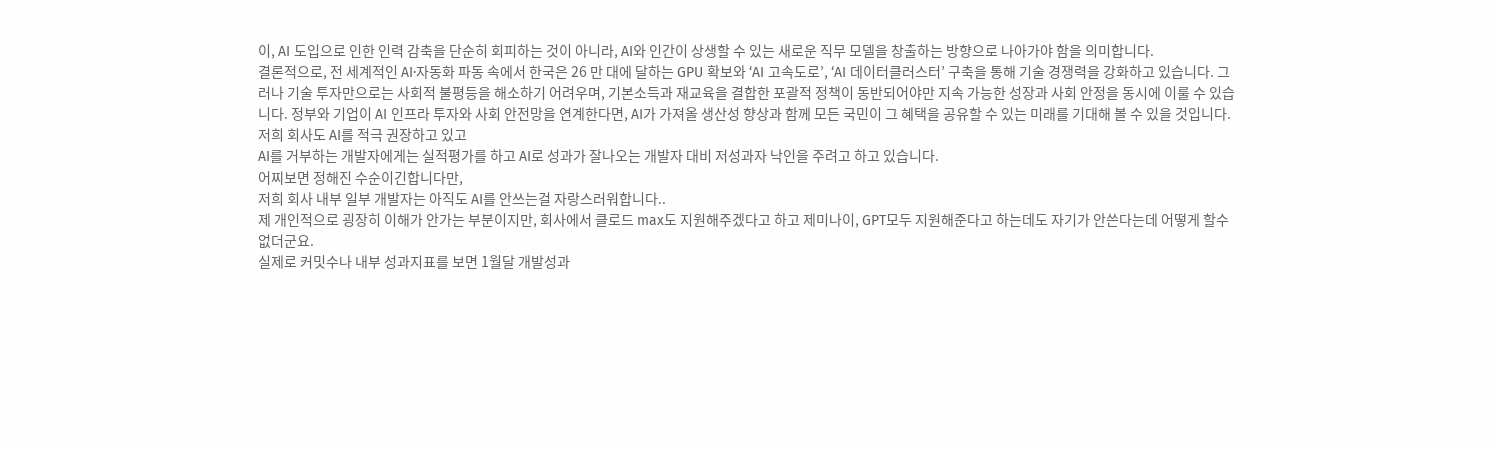이, AI 도입으로 인한 인력 감축을 단순히 회피하는 것이 아니라, AI와 인간이 상생할 수 있는 새로운 직무 모델을 창출하는 방향으로 나아가야 함을 의미합니다.
결론적으로, 전 세계적인 AI·자동화 파동 속에서 한국은 26 만 대에 달하는 GPU 확보와 ‘AI 고속도로’, ‘AI 데이터클러스터’ 구축을 통해 기술 경쟁력을 강화하고 있습니다. 그러나 기술 투자만으로는 사회적 불평등을 해소하기 어려우며, 기본소득과 재교육을 결합한 포괄적 정책이 동반되어야만 지속 가능한 성장과 사회 안정을 동시에 이룰 수 있습니다. 정부와 기업이 AI 인프라 투자와 사회 안전망을 연계한다면, AI가 가져올 생산성 향상과 함께 모든 국민이 그 혜택을 공유할 수 있는 미래를 기대해 볼 수 있을 것입니다.
저희 회사도 AI를 적극 권장하고 있고
AI를 거부하는 개발자에게는 실적평가를 하고 AI로 성과가 잘나오는 개발자 대비 저성과자 낙인을 주려고 하고 있습니다.
어찌보면 정해진 수순이긴합니다만,
저희 회사 내부 일부 개발자는 아직도 AI를 안쓰는걸 자랑스러워합니다..
제 개인적으로 굉장히 이해가 안가는 부분이지만, 회사에서 클로드 max도 지원해주겠다고 하고 제미나이, GPT모두 지원해준다고 하는데도 자기가 안쓴다는데 어떻게 할수 없더군요.
실제로 커밋수나 내부 성과지표를 보면 1월달 개발성과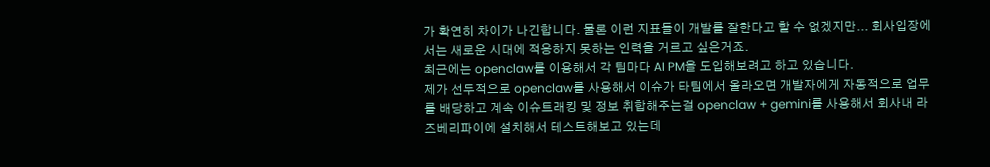가 확연히 차이가 나긴합니다. 물론 이런 지표들이 개발를 잘한다고 할 수 없겠지만... 회사입장에서는 새로운 시대에 적응하지 못하는 인력을 거르고 싶은거죠.
최근에는 openclaw를 이용해서 각 팀마다 AI PM을 도입해보려고 하고 있습니다.
제가 선두적으로 openclaw를 사용해서 이슈가 타팀에서 올라오면 개발자에게 자동적으로 업무를 배당하고 계속 이슈트래킹 및 정보 취합해주는걸 openclaw + gemini를 사용해서 회사내 라즈베리파이에 설치해서 테스트해보고 있는데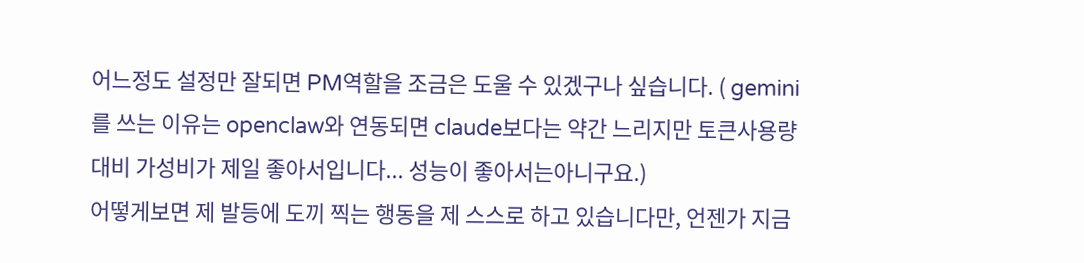어느정도 설정만 잘되면 PM역할을 조금은 도울 수 있겠구나 싶습니다. ( gemini를 쓰는 이유는 openclaw와 연동되면 claude보다는 약간 느리지만 토큰사용량대비 가성비가 제일 좋아서입니다... 성능이 좋아서는아니구요.)
어떻게보면 제 발등에 도끼 찍는 행동을 제 스스로 하고 있습니다만, 언젠가 지금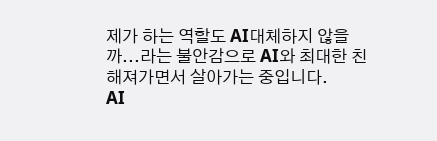제가 하는 역할도 AI대체하지 않을까...라는 불안감으로 AI와 최대한 친해져가면서 살아가는 중입니다.
AI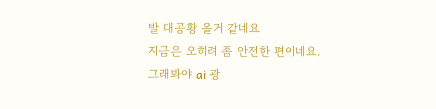발 대공황 올거 같네요
지금은 오히려 좀 안전한 편이네요.
그래봐야 ai 광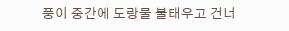풍이 중간에 도랑물 불태우고 건너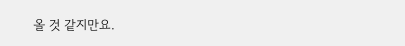올 것 같지만요.